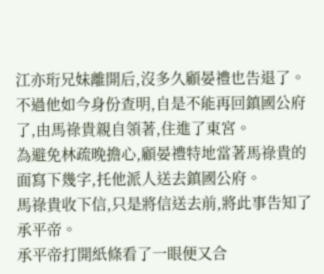江亦珩兄妹離開后,沒多久顧晏禮也告退了。
不過他如今身份查明,自是不能再回鎮國公府了,由馬祿貴親自領著,住進了東宮。
為避免林疏晚擔心,顧晏禮特地當著馬祿貴的面寫下幾字,托他派人送去鎮國公府。
馬祿貴收下信,只是將信送去前,將此事告知了承平帝。
承平帝打開紙條看了一眼便又合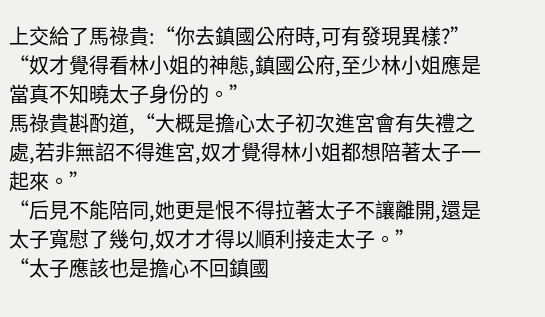上交給了馬祿貴:“你去鎮國公府時,可有發現異樣?”
“奴才覺得看林小姐的神態,鎮國公府,至少林小姐應是當真不知曉太子身份的。”
馬祿貴斟酌道,“大概是擔心太子初次進宮會有失禮之處,若非無詔不得進宮,奴才覺得林小姐都想陪著太子一起來。”
“后見不能陪同,她更是恨不得拉著太子不讓離開,還是太子寬慰了幾句,奴才才得以順利接走太子。”
“太子應該也是擔心不回鎮國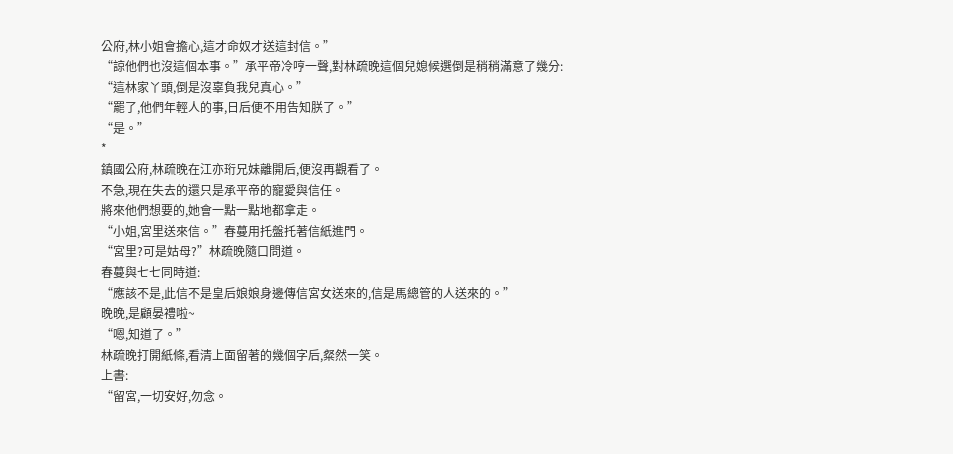公府,林小姐會擔心,這才命奴才送這封信。”
“諒他們也沒這個本事。”承平帝冷哼一聲,對林疏晚這個兒媳候選倒是稍稍滿意了幾分:
“這林家丫頭,倒是沒辜負我兒真心。”
“罷了,他們年輕人的事,日后便不用告知朕了。”
“是。”
*
鎮國公府,林疏晚在江亦珩兄妹離開后,便沒再觀看了。
不急,現在失去的還只是承平帝的寵愛與信任。
將來他們想要的,她會一點一點地都拿走。
“小姐,宮里送來信。”春蔓用托盤托著信紙進門。
“宮里?可是姑母?”林疏晚隨口問道。
春蔓與七七同時道:
“應該不是,此信不是皇后娘娘身邊傳信宮女送來的,信是馬總管的人送來的。”
晚晚,是顧晏禮啦~
“嗯,知道了。”
林疏晚打開紙條,看清上面留著的幾個字后,粲然一笑。
上書:
“留宮,一切安好,勿念。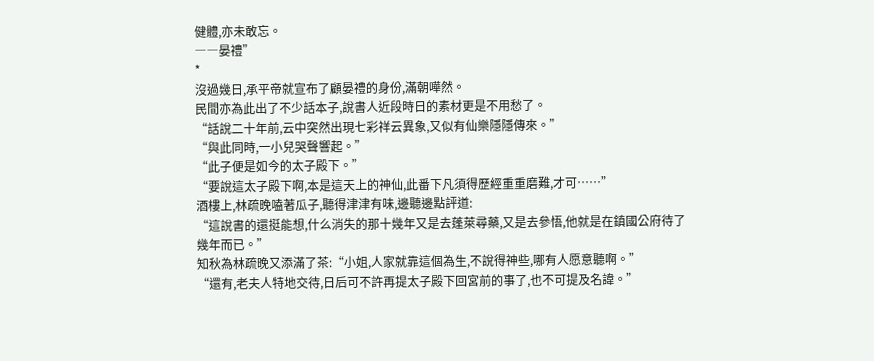健體,亦未敢忘。
――晏禮”
*
沒過幾日,承平帝就宣布了顧晏禮的身份,滿朝嘩然。
民間亦為此出了不少話本子,說書人近段時日的素材更是不用愁了。
“話說二十年前,云中突然出現七彩祥云異象,又似有仙樂隱隱傳來。”
“與此同時,一小兒哭聲響起。”
“此子便是如今的太子殿下。”
“要說這太子殿下啊,本是這天上的神仙,此番下凡須得歷經重重磨難,才可……”
酒樓上,林疏晚嗑著瓜子,聽得津津有味,邊聽邊點評道:
“這說書的還挺能想,什么消失的那十幾年又是去蓬萊尋藥,又是去參悟,他就是在鎮國公府待了幾年而已。”
知秋為林疏晚又添滿了茶:“小姐,人家就靠這個為生,不說得神些,哪有人愿意聽啊。”
“還有,老夫人特地交待,日后可不許再提太子殿下回宮前的事了,也不可提及名諱。”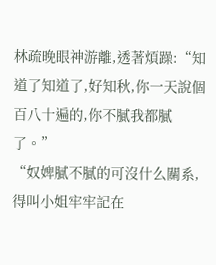林疏晚眼神游離,透著煩躁:“知道了知道了,好知秋,你一天說個百八十遍的,你不膩我都膩了。”
“奴婢膩不膩的可沒什么關系,得叫小姐牢牢記在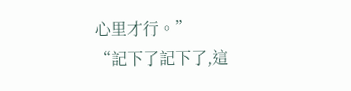心里才行。”
“記下了記下了,這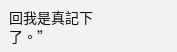回我是真記下了。”